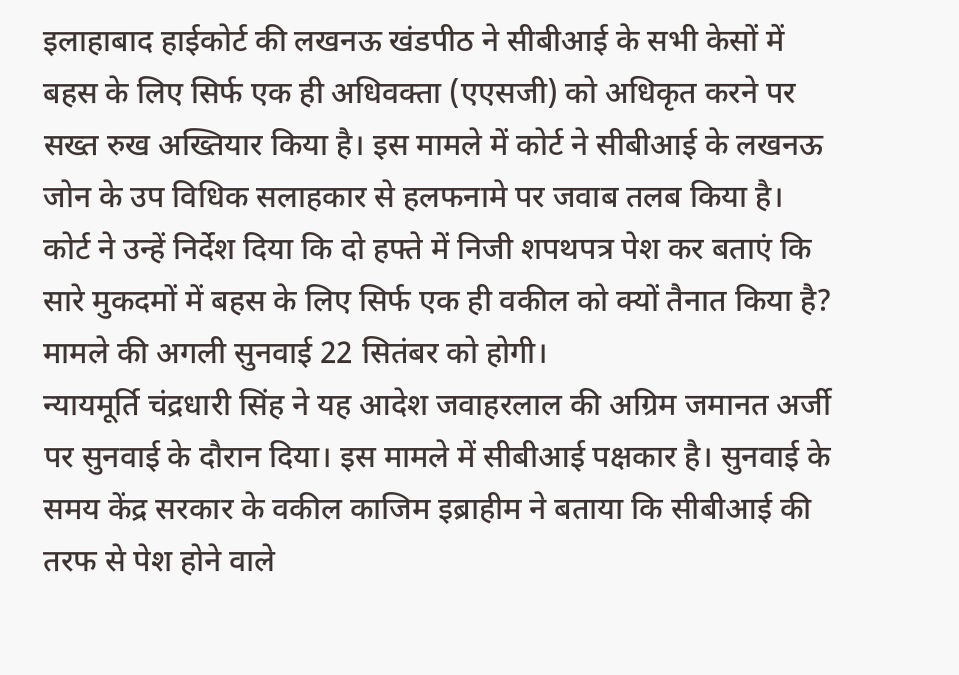इलाहाबाद हाईकोर्ट की लखनऊ खंडपीठ ने सीबीआई के सभी केसों में बहस के लिए सिर्फ एक ही अधिवक्ता (एएसजी) को अधिकृत करने पर सख्त रुख अख्तियार किया है। इस मामले में कोर्ट ने सीबीआई के लखनऊ जोन के उप विधिक सलाहकार से हलफनामे पर जवाब तलब किया है। कोर्ट ने उन्हें निर्देश दिया कि दो हफ्ते में निजी शपथपत्र पेश कर बताएं कि सारे मुकदमों में बहस के लिए सिर्फ एक ही वकील को क्यों तैनात किया है? मामले की अगली सुनवाई 22 सितंबर को होगी।
न्यायमूर्ति चंद्रधारी सिंह ने यह आदेश जवाहरलाल की अग्रिम जमानत अर्जी पर सुनवाई के दौरान दिया। इस मामले में सीबीआई पक्षकार है। सुनवाई के समय केंद्र सरकार के वकील काजिम इब्राहीम ने बताया कि सीबीआई की तरफ से पेश होने वाले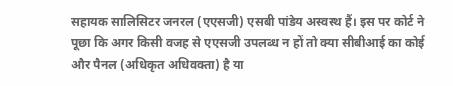सहायक सालिसिटर जनरल (एएसजी) एसबी पांडेय अस्वस्थ हैं। इस पर कोर्ट ने पूछा कि अगर किसी वजह से एएसजी उपलब्ध न हों तो क्या सीबीआई का कोई और पैनल (अधिकृत अधिवक्ता) है या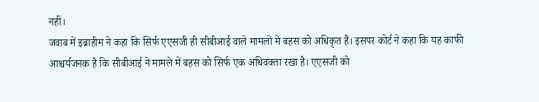नहीं।
जवाब में इब्राहीम ने कहा कि सिर्फ एएसजी ही सीबीआई वाले मामलों में बहस को अधिकृत हैं। इसपर कोर्ट ने कहा कि यह काफी आश्चर्यजनक है कि सीबीआई ने मामले में बहस को सिर्फ एक अधिवक्ता रखा है। एएसजी को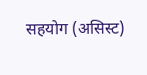सहयोग (असिस्ट)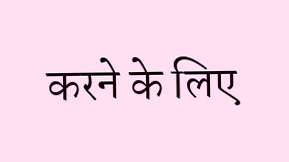करने के लिए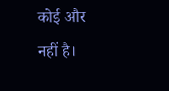कोई और नहीं है।